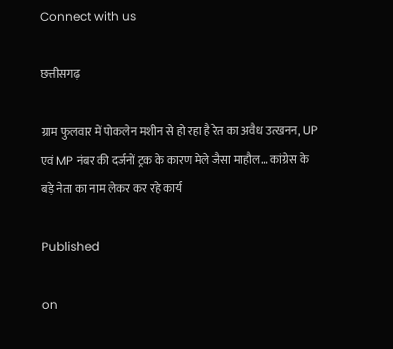Connect with us

छत्तीसगढ़

ग्राम फुलवार में पोकलेन मशीन से हो रहा है रेत का अवैध उत्खनन, UP एवं MP नंबर की दर्जनों ट्रक के कारण मेले जैसा माहौल… कांग्रेस के बड़े नेता का नाम लेकर कर रहे कार्य

Published

on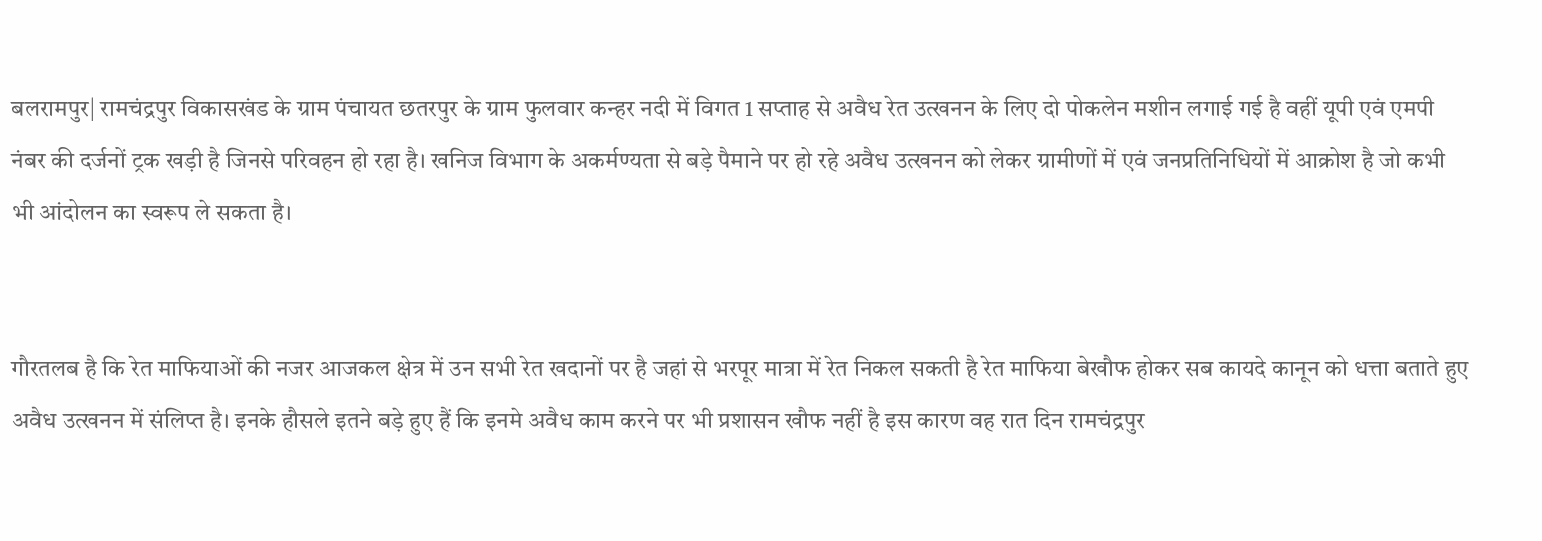बलरामपुर| रामचंद्रपुर विकासखंड के ग्राम पंचायत छतरपुर के ग्राम फुलवार कन्हर नदी में विगत 1 सप्ताह से अवैध रेत उत्खनन के लिए दो पोकलेन मशीन लगाई गई है वहीं यूपी एवं एमपी नंबर की दर्जनों ट्रक खड़ी है जिनसे परिवहन हो रहा है। खनिज विभाग के अकर्मण्यता से बड़े पैमाने पर हो रहे अवैध उत्खनन को लेकर ग्रामीणों में एवं जनप्रतिनिधियों में आक्रोश है जो कभी भी आंदोलन का स्वरूप ले सकता है।


गौरतलब है कि रेत माफियाओं की नजर आजकल क्षेत्र में उन सभी रेत खदानों पर है जहां से भरपूर मात्रा में रेत निकल सकती है रेत माफिया बेखौफ होकर सब कायदे कानून को धत्ता बताते हुए अवैध उत्खनन में संलिप्त है। इनके हौसले इतने बड़े हुए हैं कि इनमे अवैध काम करने पर भी प्रशासन खौफ नहीं है इस कारण वह रात दिन रामचंद्रपुर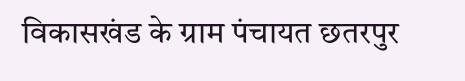विकासखंड के ग्राम पंचायत छतरपुर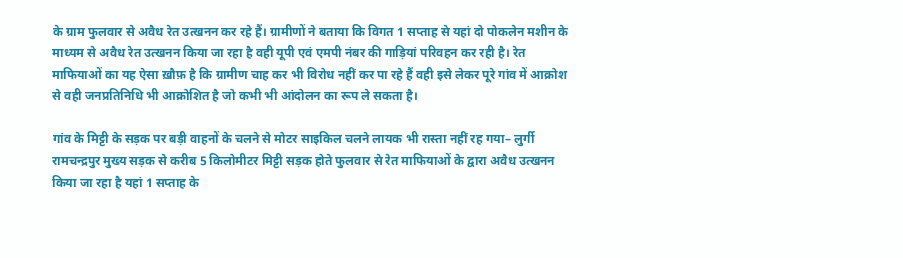के ग्राम फुलवार से अवैध रेत उत्खनन कर रहे हैं। ग्रामीणों ने बताया कि विगत 1 सप्ताह से यहां दो पोकलेन मशीन के माध्यम से अवैध रेत उत्खनन किया जा रहा है वही यूपी एवं एमपी नंबर की गाड़ियां परिवहन कर रही है। रेत माफियाओं का यह ऐसा ख़ौफ़ है कि ग्रामीण चाह कर भी विरोध नहीं कर पा रहे हैं वही इसे लेकर पूरे गांव में आक्रोश से वही जनप्रतिनिधि भी आक्रोशित है जो कभी भी आंदोलन का रूप ले सकता है।

गांव के मिट्टी के सड़क पर बड़ी वाहनों के चलने से मोटर साइकिल चलने लायक भी रास्ता नहीं रह गया– लुर्गी रामचन्द्रपुर मुख्य सड़क से करीब 5 किलोमीटर मिट्टी सड़क होते फुलवार से रेत माफियाओं के द्वारा अवैध उत्खनन किया जा रहा है यहां 1 सप्ताह के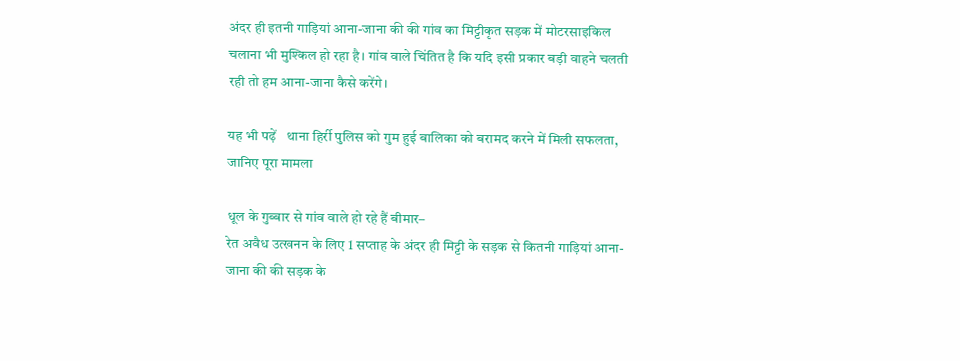अंदर ही इतनी गाड़ियां आना-जाना की की गांव का मिट्टीकृत सड़क में मोटरसाइकिल चलाना भी मुश्किल हो रहा है। गांव वाले चिंतित है कि यदि इसी प्रकार बड़ी वाहने चलती रही तो हम आना-जाना कैसे करेंगे।

यह भी पढ़ें   थाना हिर्री पुलिस को गुम हुई बालिका को बरामद करने में मिली सफलता, जानिए पूरा मामला

धूल के गुब्बार से गांव वाले हो रहे हैं बीमार–
रेत अवैध उत्खनन के लिए 1 सप्ताह के अंदर ही मिट्टी के सड़क से कितनी गाड़ियां आना-जाना की की सड़क के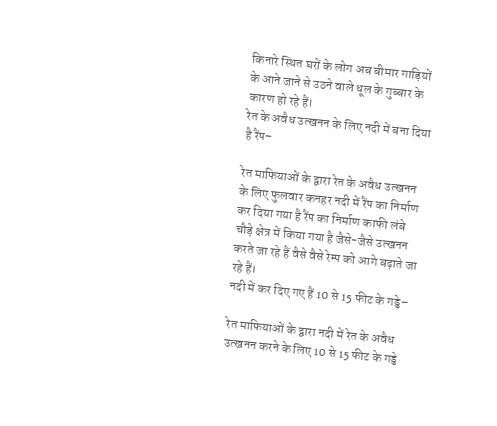किनारे स्थित घरों के लोग अब बीमार गाड़ियों के आने जाने से उठने वाले धूल के गुब्बार के कारण हो रहे हैं।
रेत के अवैध उत्खनन के लिए नदी में बना दिया है रैंप–

रेत माफियाओं के द्वारा रेत के अवैध उत्खनन के लिए फुलवार कनहर नदी में रैंप का निर्माण कर दिया गया है रैंप का निर्माण काफी लंबे चौड़े क्षेत्र में किया गया है जैसे-जैसे उत्खनन करते जा रहे हैं वैसे वैसे रेम्प को आगे बढ़ाते जा रहे हैं।
नदी में कर दिए गए हैं 10 से 15 फीट के गड्ढे–

रेत माफियाओं के द्वारा नदी में रेत के अवैध उत्खनन करने के लिए 10 से 15 फीट के गड्ढे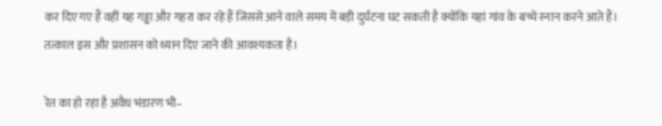कर दिए गए हैं वहीं यह गड्ढा और गहरा कर रहे हैं जिससे आने वाले समय में बड़ी दुर्घटना घट सकती है क्योंकि यहां गांव के बच्चे स्नान करने आते हैं। तत्काल इस और प्रशासन को ध्यान दिए जाने की आवश्यकता है।

रेत का हो रहा है अवैध भंडारण भी–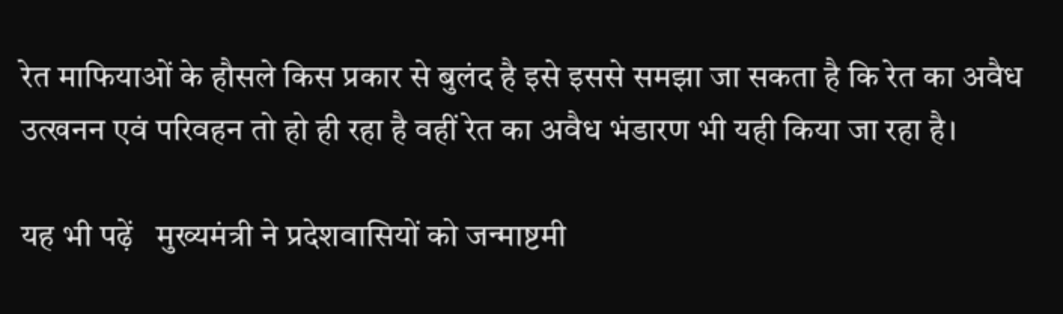रेत माफियाओं के हौसले किस प्रकार से बुलंद है इसे इससे समझा जा सकता है कि रेत का अवैध उत्खनन एवं परिवहन तो हो ही रहा है वहीं रेत का अवैध भंडारण भी यही किया जा रहा है।

यह भी पढ़ें   मुख्यमंत्री ने प्रदेशवासियों को जन्माष्टमी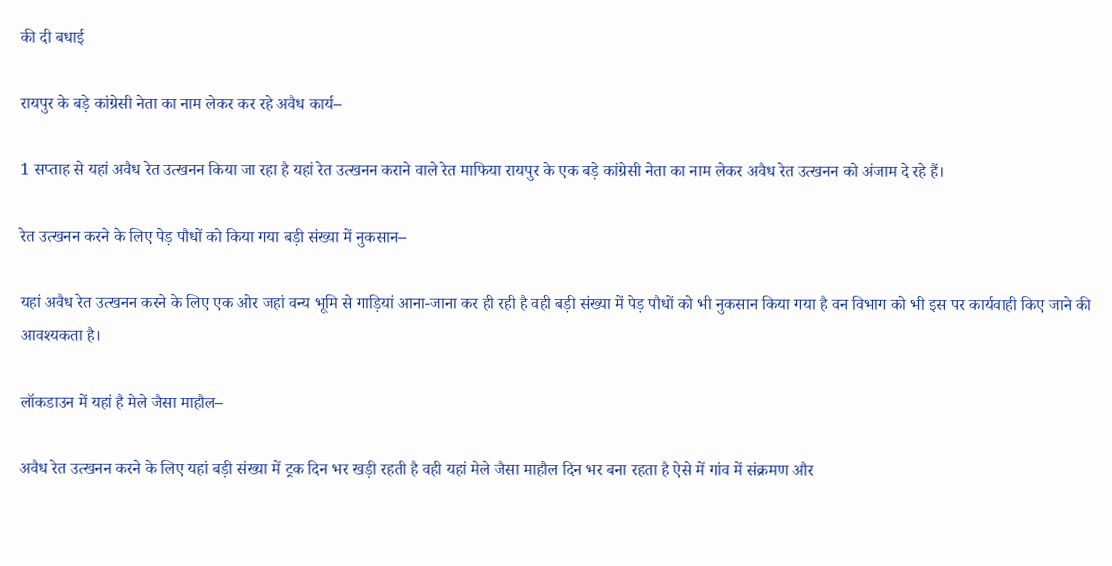की दी बधाई

रायपुर के बड़े कांग्रेसी नेता का नाम लेकर कर रहे अवैध कार्य–

1 सप्ताह से यहां अवैध रेत उत्खनन किया जा रहा है यहां रेत उत्खनन कराने वाले रेत माफिया रायपुर के एक बड़े कांग्रेसी नेता का नाम लेकर अवैध रेत उत्खनन को अंजाम दे रहे हैं।

रेत उत्खनन करने के लिए पेड़ पौधों को किया गया बड़ी संख्या में नुकसान–

यहां अवैध रेत उत्खनन करने के लिए एक ओर जहां वन्य भूमि से गाड़ियां आना-जाना कर ही रही है वही बड़ी संख्या में पेड़ पौधों को भी नुकसान किया गया है वन विभाग को भी इस पर कार्यवाही किए जाने की आवश्यकता है।

लॉकडाउन में यहां है मेले जैसा माहौल–

अवैध रेत उत्खनन करने के लिए यहां बड़ी संख्या में ट्रक दिन भर खड़ी रहती है वही यहां मेले जैसा माहौल दिन भर बना रहता है ऐसे में गांव में संक्रमण और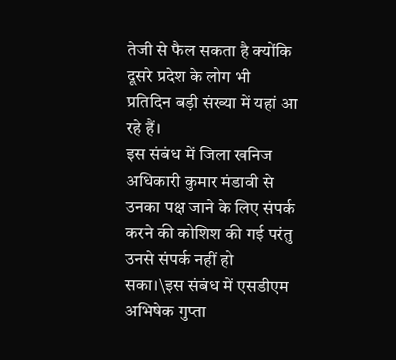तेजी से फैल सकता है क्योंकि दूसरे प्रदेश के लोग भी प्रतिदिन बड़ी संख्या में यहां आ रहे हैं।
इस संबंध में जिला खनिज अधिकारी कुमार मंडावी से उनका पक्ष जाने के लिए संपर्क करने की कोशिश की गई परंतु उनसे संपर्क नहीं हो सका।\इस संबंध में एसडीएम अभिषेक गुप्ता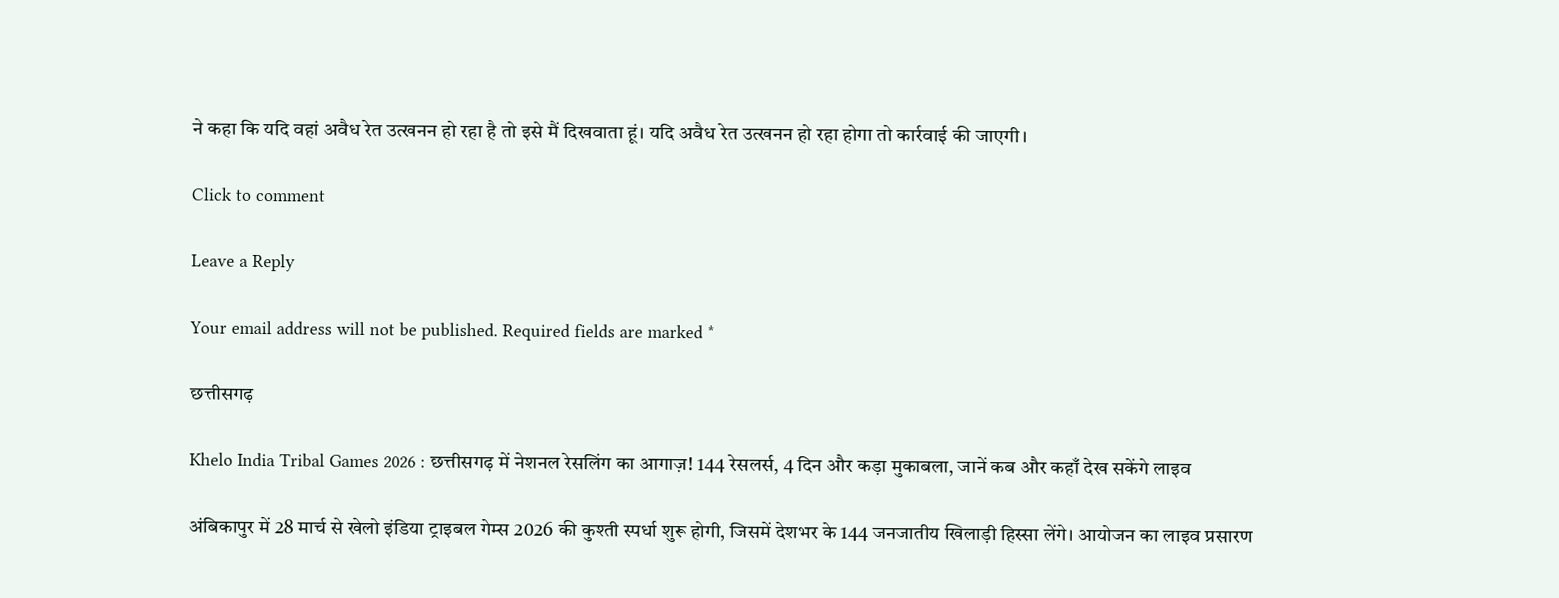ने कहा कि यदि वहां अवैध रेत उत्खनन हो रहा है तो इसे मैं दिखवाता हूं। यदि अवैध रेत उत्खनन हो रहा होगा तो कार्रवाई की जाएगी।

Click to comment

Leave a Reply

Your email address will not be published. Required fields are marked *

छत्तीसगढ़

Khelo India Tribal Games 2026 : छत्तीसगढ़ में नेशनल रेसलिंग का आगाज़! 144 रेसलर्स, 4 दिन और कड़ा मुकाबला, जानें कब और कहाँ देख सकेंगे लाइव

अंबिकापुर में 28 मार्च से खेलो इंडिया ट्राइबल गेम्स 2026 की कुश्ती स्पर्धा शुरू होगी, जिसमें देशभर के 144 जनजातीय खिलाड़ी हिस्सा लेंगे। आयोजन का लाइव प्रसारण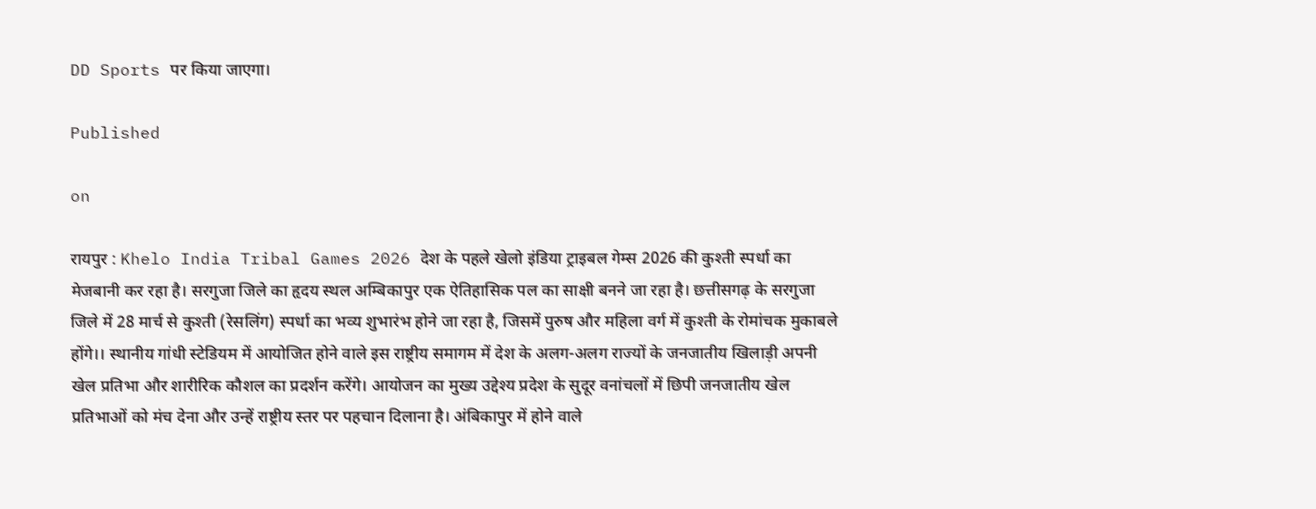DD Sports पर किया जाएगा।

Published

on

रायपुर : Khelo India Tribal Games 2026 देश के पहले खेलो इंडिया ट्राइबल गेम्स 2026 की कुश्ती स्पर्धा का मेजबानी कर रहा है। सरगुजा जिले का हृदय स्थल अम्बिकापुर एक ऐतिहासिक पल का साक्षी बनने जा रहा है। छत्तीसगढ़ के सरगुजा जिले में 28 मार्च से कुश्ती (रेसलिंग) स्पर्धा का भव्य शुभारंभ होने जा रहा है, जिसमें पुरुष और महिला वर्ग में कुश्ती के रोमांचक मुकाबले होंगे।। स्थानीय गांधी स्टेडियम में आयोजित होने वाले इस राष्ट्रीय समागम में देश के अलग-अलग राज्यों के जनजातीय खिलाड़ी अपनी खेल प्रतिभा और शारीरिक कौशल का प्रदर्शन करेंगे। आयोजन का मुख्य उद्देश्य प्रदेश के सुदूर वनांचलों में छिपी जनजातीय खेल प्रतिभाओं को मंच देना और उन्हें राष्ट्रीय स्तर पर पहचान दिलाना है। अंबिकापुर में होने वाले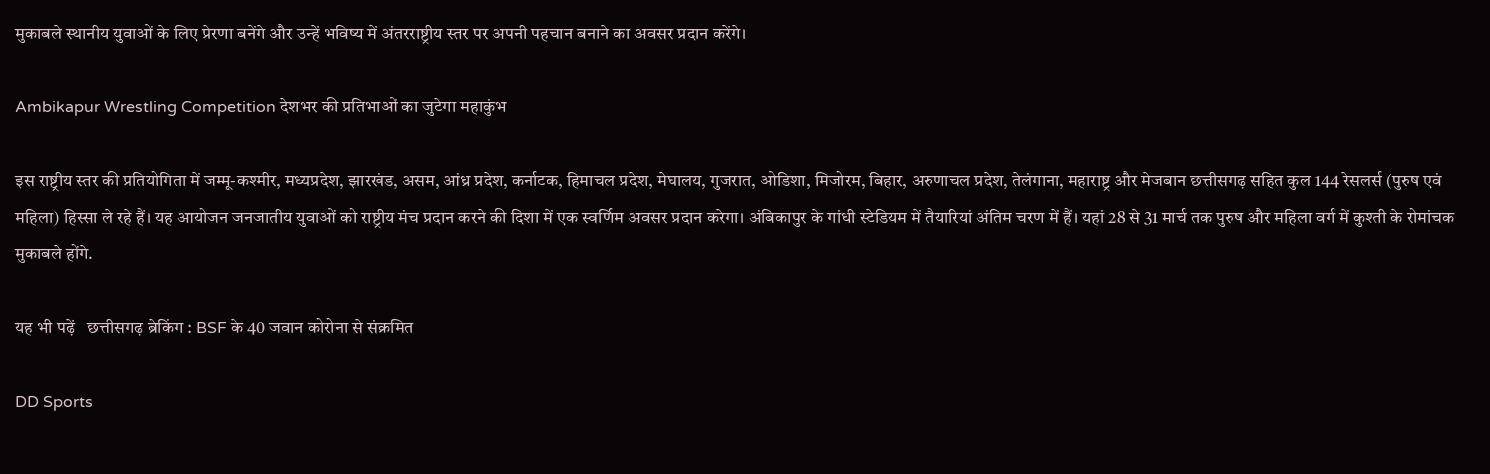मुकाबले स्थानीय युवाओं के लिए प्रेरणा बनेंगे और उन्हें भविष्य में अंतरराष्ट्रीय स्तर पर अपनी पहचान बनाने का अवसर प्रदान करेंगे।

Ambikapur Wrestling Competition देशभर की प्रतिभाओं का जुटेगा महाकुंभ

इस राष्ट्रीय स्तर की प्रतियोगिता में जम्मू-कश्मीर, मध्यप्रदेश, झारखंड, असम, आंध्र प्रदेश, कर्नाटक, हिमाचल प्रदेश, मेघालय, गुजरात, ओडिशा, मिजोरम, बिहार, अरुणाचल प्रदेश, तेलंगाना, महाराष्ट्र और मेजबान छत्तीसगढ़ सहित कुल 144 रेसलर्स (पुरुष एवं महिला) हिस्सा ले रहे हैं। यह आयोजन जनजातीय युवाओं को राष्ट्रीय मंच प्रदान करने की दिशा में एक स्वर्णिम अवसर प्रदान करेगा। अंबिकापुर के गांधी स्टेडियम में तैयारियां अंतिम चरण में हैं। यहां 28 से 31 मार्च तक पुरुष और महिला वर्ग में कुश्ती के रोमांचक मुकाबले होंगे.

यह भी पढ़ें   छत्तीसगढ़ ब्रेकिंग : BSF के 40 जवान कोरोना से संक्रमित

DD Sports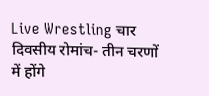Live Wrestling चार दिवसीय रोमांच- तीन चरणों में होंगे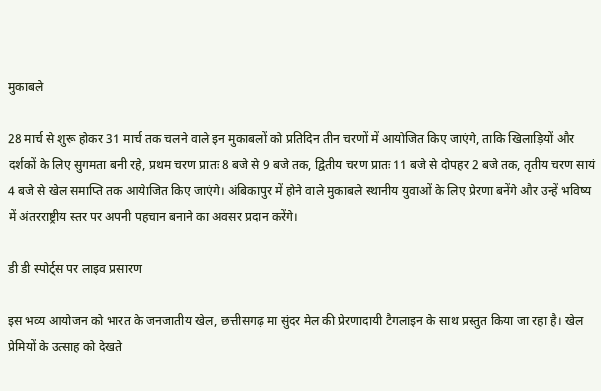मुकाबले

28 मार्च से शुरू होकर 31 मार्च तक चलने वाले इन मुकाबलों को प्रतिदिन तीन चरणों में आयोजित किए जाएंगे, ताकि खिलाड़ियों और दर्शकों के लिए सुगमता बनी रहे, प्रथम चरण प्रातः 8 बजे से 9 बजे तक, द्वितीय चरण प्रातः 11 बजे से दोपहर 2 बजे तक, तृतीय चरण सायं 4 बजे से खेल समाप्ति तक आयेाजित किए जाएंगे। अंबिकापुर में होने वाले मुकाबले स्थानीय युवाओं के लिए प्रेरणा बनेंगे और उन्हें भविष्य में अंतरराष्ट्रीय स्तर पर अपनी पहचान बनाने का अवसर प्रदान करेंगे।

डी डी स्पोर्ट्स पर लाइव प्रसारण

इस भव्य आयोजन को भारत के जनजातीय खेल, छत्तीसगढ़ मा सुंदर मेल की प्रेरणादायी टैगलाइन के साथ प्रस्तुत किया जा रहा है। खेल प्रेमियों के उत्साह को देखते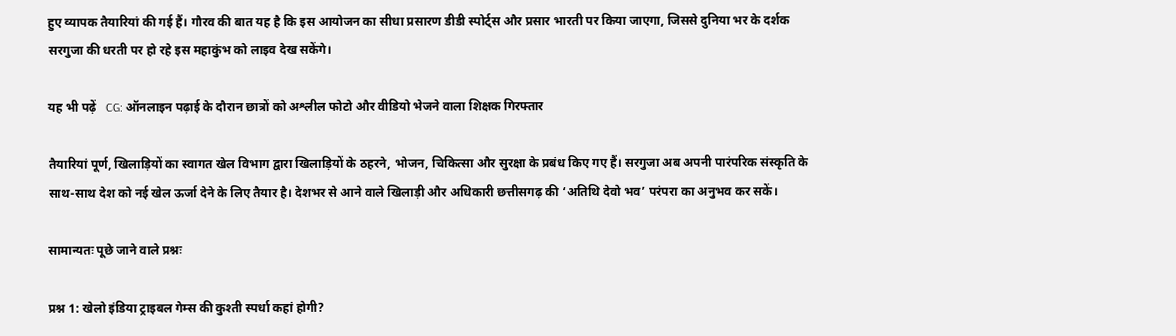हुए व्यापक तैयारियां की गई हैं। गौरव की बात यह है कि इस आयोजन का सीधा प्रसारण डीडी स्पोर्ट्स और प्रसार भारती पर किया जाएगा, जिससे दुनिया भर के दर्शक सरगुजा की धरती पर हो रहे इस महाकुंभ को लाइव देख सकेंगे।

यह भी पढ़ें   CG: ऑनलाइन पढ़ाई के दौरान छात्रों को अश्लील फोटो और वीडियो भेजने वाला शिक्षक गिरफ्तार

तैयारियां पूर्ण, खिलाड़ियों का स्वागत खेल विभाग द्वारा खिलाड़ियों के ठहरने, भोजन, चिकित्सा और सुरक्षा के प्रबंध किए गए हैं। सरगुजा अब अपनी पारंपरिक संस्कृति के साथ-साथ देश को नई खेल ऊर्जा देने के लिए तैयार है। देशभर से आने वाले खिलाड़ी और अधिकारी छत्तीसगढ़ की ‘अतिथि देवो भव’ परंपरा का अनुभव कर सकें।

सामान्यतः पूछे जाने वाले प्रश्नः

प्रश्न 1: खेलो इंडिया ट्राइबल गेम्स की कुश्ती स्पर्धा कहां होगी?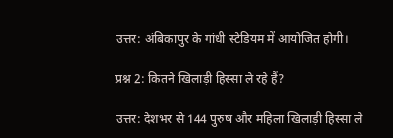उत्तर: अंबिकापुर के गांधी स्टेडियम में आयोजित होगी।

प्रश्न 2: कितने खिलाड़ी हिस्सा ले रहे हैं?

उत्तर: देशभर से 144 पुरुष और महिला खिलाड़ी हिस्सा ले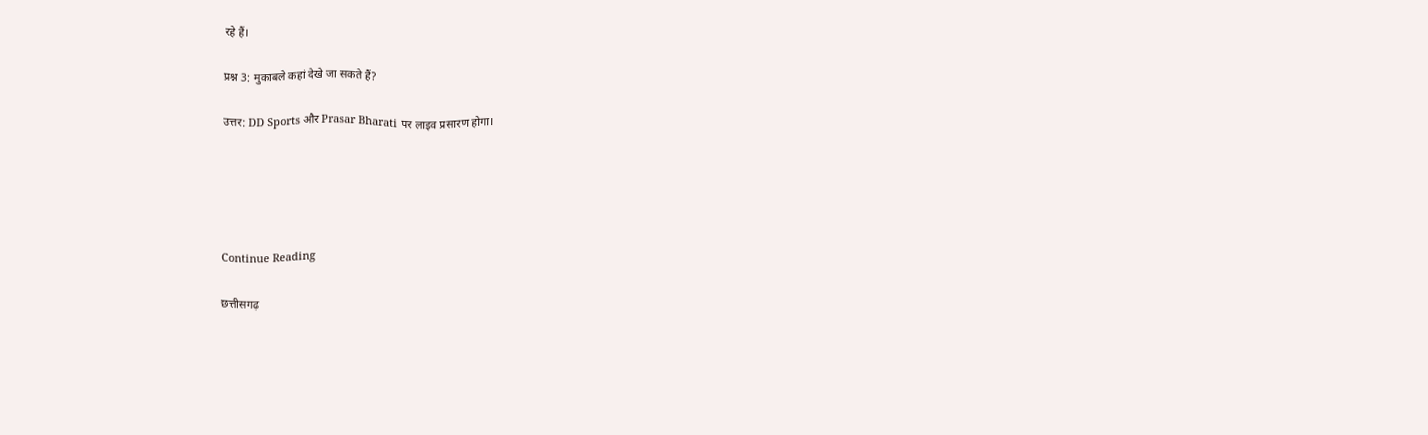रहे हैं।

प्रश्न 3: मुकाबले कहां देखे जा सकते हैं?

उत्तर: DD Sports और Prasar Bharati पर लाइव प्रसारण होगा।





Continue Reading

छत्तीसगढ़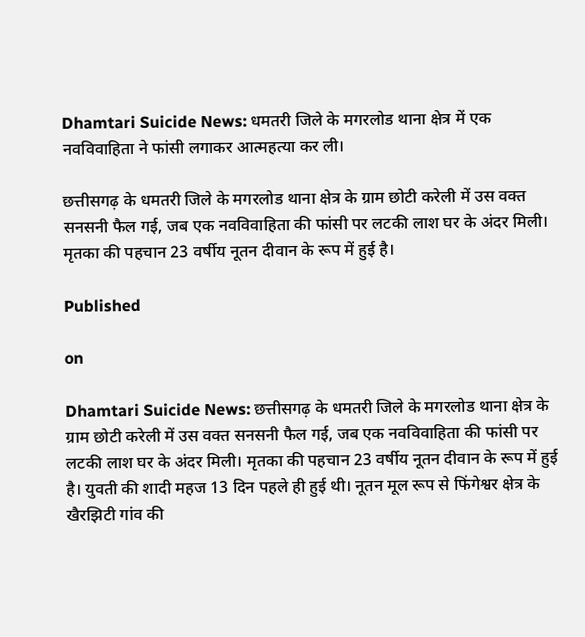Dhamtari Suicide News: धमतरी जिले के मगरलोड थाना क्षेत्र में एक नवविवाहिता ने फांसी लगाकर आत्महत्या कर ली।

छत्तीसगढ़ के धमतरी जिले के मगरलोड थाना क्षेत्र के ग्राम छोटी करेली में उस वक्त सनसनी फैल गई, जब एक नवविवाहिता की फांसी पर लटकी लाश घर के अंदर मिली। मृतका की पहचान 23 वर्षीय नूतन दीवान के रूप में हुई है।

Published

on

Dhamtari Suicide News: छत्तीसगढ़ के धमतरी जिले के मगरलोड थाना क्षेत्र के ग्राम छोटी करेली में उस वक्त सनसनी फैल गई, जब एक नवविवाहिता की फांसी पर लटकी लाश घर के अंदर मिली। मृतका की पहचान 23 वर्षीय नूतन दीवान के रूप में हुई है। युवती की शादी महज 13 दिन पहले ही हुई थी। नूतन मूल रूप से फिंगेश्वर क्षेत्र के खैरझिटी गांव की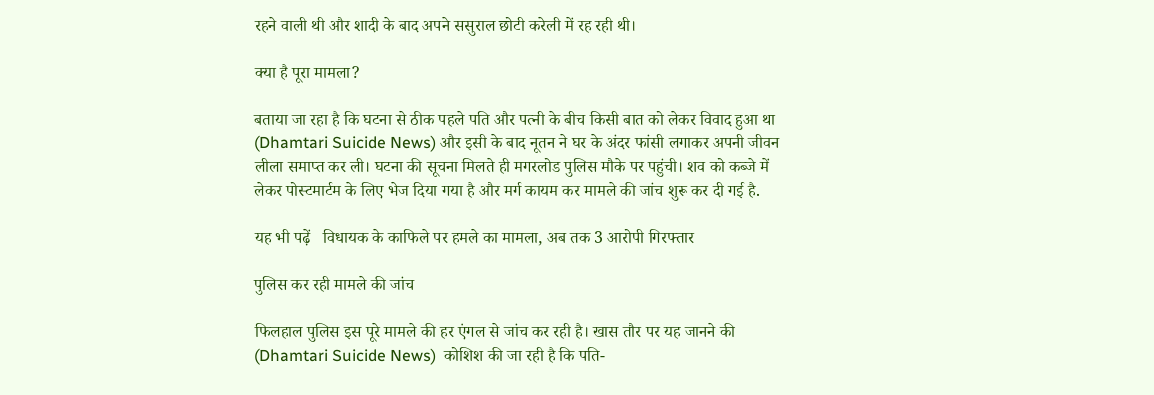रहने वाली थी और शादी के बाद अपने ससुराल छोटी करेली में रह रही थी।

क्या है पूरा मामला?

बताया जा रहा है कि घटना से ठीक पहले पति और पत्नी के बीच किसी बात को लेकर विवाद हुआ था (Dhamtari Suicide News) और इसी के बाद नूतन ने घर के अंदर फांसी लगाकर अपनी जीवन लीला समाप्त कर ली। घटना की सूचना मिलते ही मगरलोड पुलिस मौके पर पहुंची। शव को कब्जे में लेकर पोस्टमार्टम के लिए भेज दिया गया है और मर्ग कायम कर मामले की जांच शुरू कर दी गई है.

यह भी पढ़ें   विधायक के काफिले पर हमले का मामला, अब तक 3 आरोपी गिरफ्तार

पुलिस कर रही मामले की जांच

फिलहाल पुलिस इस पूरे मामले की हर एंगल से जांच कर रही है। खास तौर पर यह जानने की (Dhamtari Suicide News)  कोशिश की जा रही है कि पति-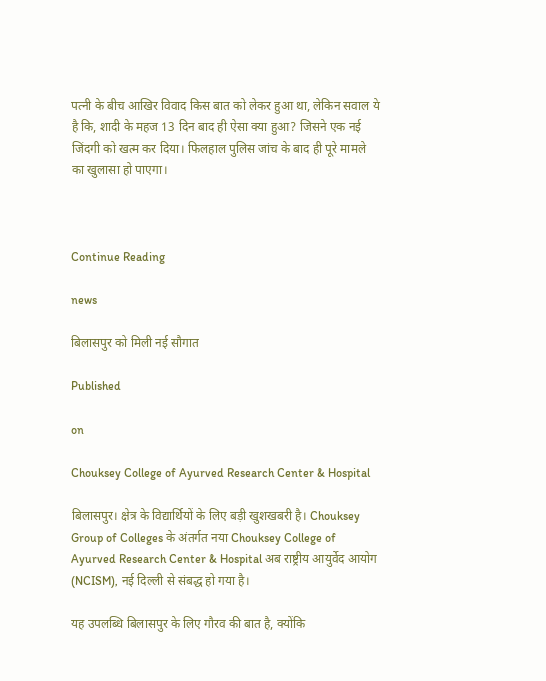पत्नी के बीच आखिर विवाद किस बात को लेकर हुआ था, लेकिन सवाल ये है कि, शादी के महज 13 दिन बाद ही ऐसा क्या हुआ? जिसने एक नई जिंदगी को खत्म कर दिया। फिलहाल पुलिस जांच के बाद ही पूरे मामले का खुलासा हो पाएगा।



Continue Reading

news

बिलासपुर को मिली नई सौगात

Published

on

Chouksey College of Ayurved Research Center & Hospital

बिलासपुर। क्षेत्र के विद्यार्थियों के लिए बड़ी खुशखबरी है। Chouksey Group of Colleges के अंतर्गत नया Chouksey College of Ayurved Research Center & Hospital अब राष्ट्रीय आयुर्वेद आयोग (NCISM), नई दिल्ली से संबद्ध हो गया है।

यह उपलब्धि बिलासपुर के लिए गौरव की बात है, क्योंकि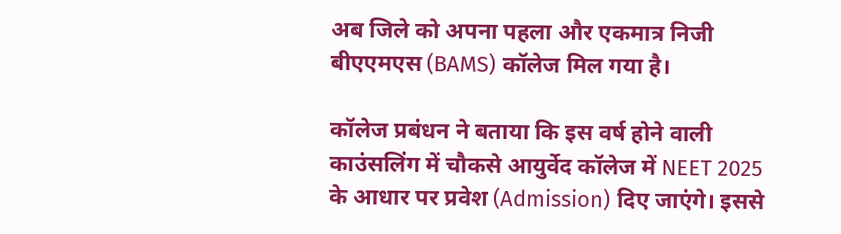अब जिले को अपना पहला और एकमात्र निजी बीएएमएस (BAMS) कॉलेज मिल गया है।

कॉलेज प्रबंधन ने बताया कि इस वर्ष होने वाली काउंसलिंग में चौकसे आयुर्वेद कॉलेज में NEET 2025 के आधार पर प्रवेश (Admission) दिए जाएंगे। इससे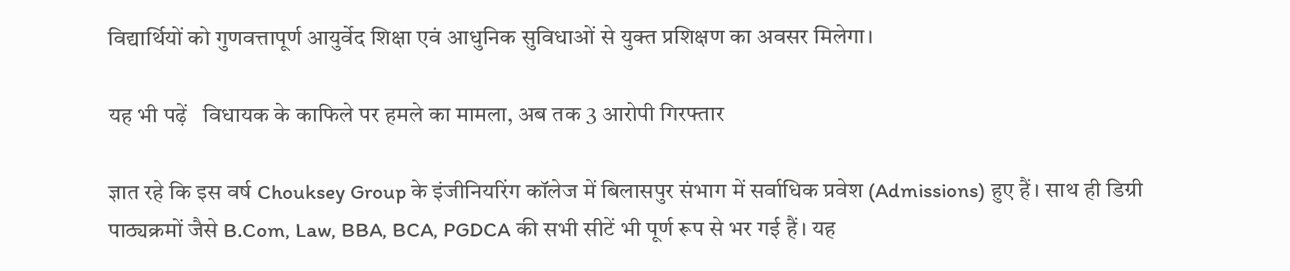विद्यार्थियों को गुणवत्तापूर्ण आयुर्वेद शिक्षा एवं आधुनिक सुविधाओं से युक्त प्रशिक्षण का अवसर मिलेगा।

यह भी पढ़ें   विधायक के काफिले पर हमले का मामला, अब तक 3 आरोपी गिरफ्तार

ज्ञात रहे कि इस वर्ष Chouksey Group के इंजीनियरिंग कॉलेज में बिलासपुर संभाग में सर्वाधिक प्रवेश (Admissions) हुए हैं। साथ ही डिग्री पाठ्यक्रमों जैसे B.Com, Law, BBA, BCA, PGDCA की सभी सीटें भी पूर्ण रूप से भर गई हैं। यह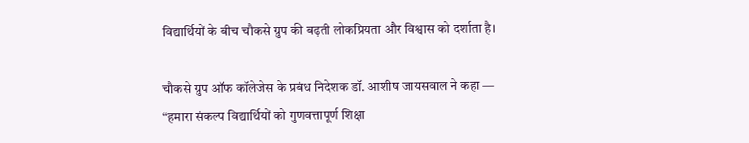विद्यार्थियों के बीच चौकसे ग्रुप की बढ़ती लोकप्रियता और विश्वास को दर्शाता है।

चौकसे ग्रुप ऑफ कॉलेजेस के प्रबंध निदेशक डॉ. आशीष जायसवाल ने कहा —
“हमारा संकल्प विद्यार्थियों को गुणवत्तापूर्ण शिक्षा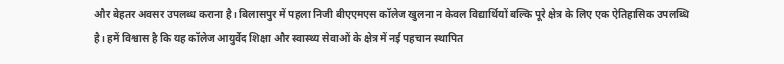और बेहतर अवसर उपलब्ध कराना है। बिलासपुर में पहला निजी बीएएमएस कॉलेज खुलना न केवल विद्यार्थियों बल्कि पूरे क्षेत्र के लिए एक ऐतिहासिक उपलब्धि है। हमें विश्वास है कि यह कॉलेज आयुर्वेद शिक्षा और स्वास्थ्य सेवाओं के क्षेत्र में नई पहचान स्थापित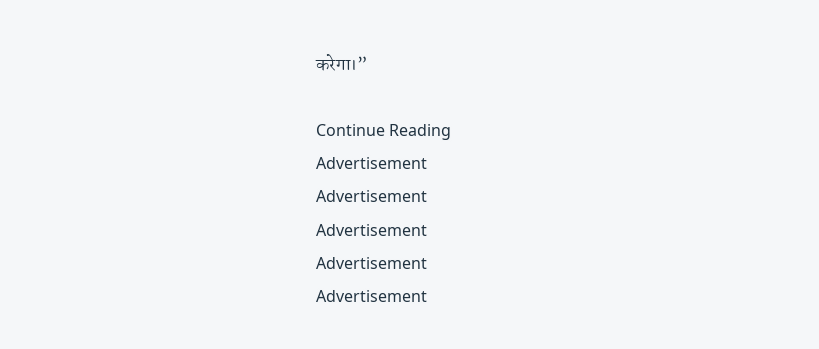करेगा।”

Continue Reading
Advertisement
Advertisement
Advertisement
Advertisement
Advertisement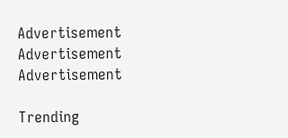Advertisement
Advertisement
Advertisement

Trending